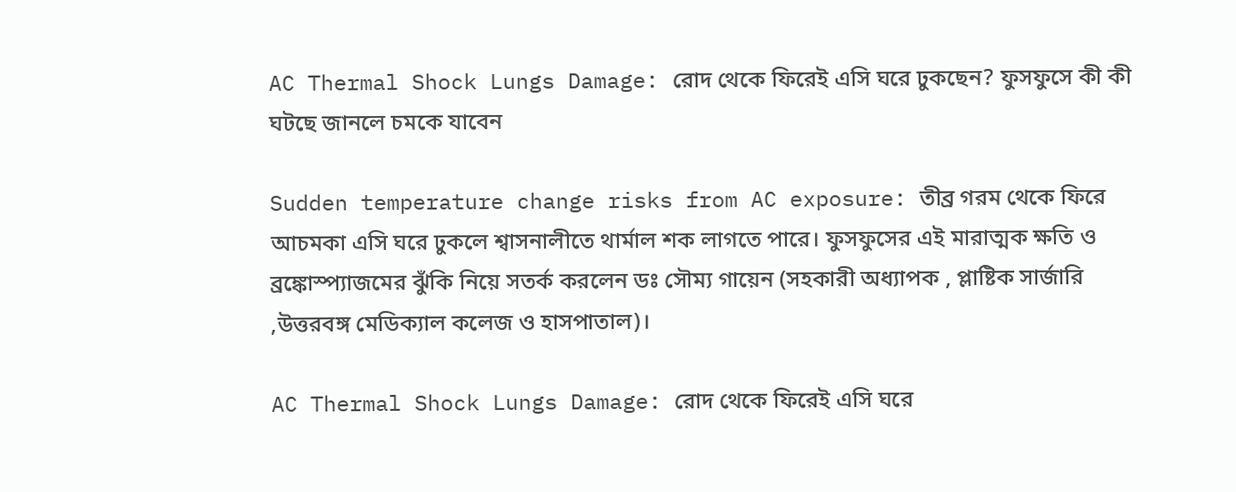AC Thermal Shock Lungs Damage: রোদ থেকে ফিরেই এসি ঘরে ঢুকছেন? ফুসফুসে কী কী ঘটছে জানলে চমকে যাবেন

Sudden temperature change risks from AC exposure: তীব্র গরম থেকে ফিরে আচমকা এসি ঘরে ঢুকলে শ্বাসনালীতে থার্মাল শক লাগতে পারে। ফুসফুসের এই মারাত্মক ক্ষতি ও ব্রঙ্কোস্প্যাজমের ঝুঁকি নিয়ে সতর্ক করলেন ডঃ সৌম্য গায়েন (সহকারী অধ্যাপক , প্লাষ্টিক সার্জারি ,উত্তরবঙ্গ মেডিক্যাল কলেজ ও হাসপাতাল)।

AC Thermal Shock Lungs Damage: রোদ থেকে ফিরেই এসি ঘরে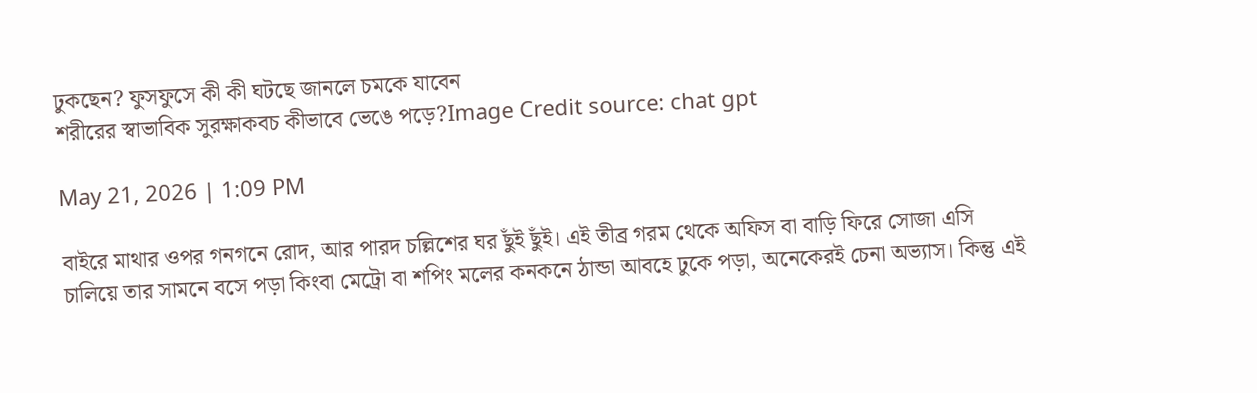ঢুকছেন? ফুসফুসে কী কী ঘটছে জানলে চমকে যাবেন
শরীরের স্বাভাবিক সুরক্ষাকবচ কীভাবে ভেঙে পড়ে?Image Credit source: chat gpt

May 21, 2026 | 1:09 PM

বাইরে মাথার ওপর গনগনে রোদ, আর পারদ চল্লিশের ঘর ছুঁই ছুঁই। এই তীব্র গরম থেকে অফিস বা বাড়ি ফিরে সোজা এসি চালিয়ে তার সামনে বসে পড়া কিংবা মেট্রো বা শপিং মলের কনকনে ঠান্ডা আবহে ঢুকে পড়া, অনেকেরই চেনা অভ্যাস। কিন্তু এই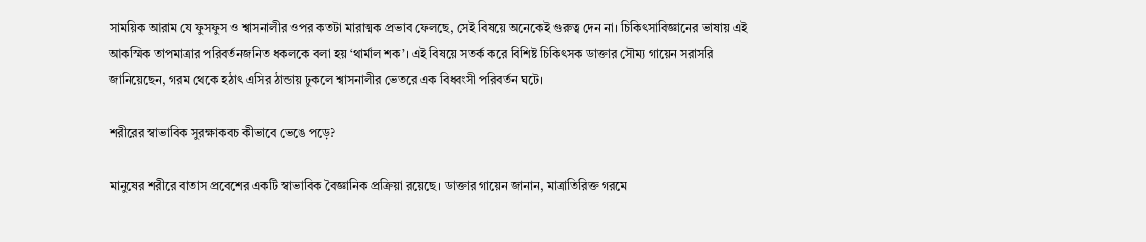সাময়িক আরাম যে ফুসফুস ও শ্বাসনালীর ওপর কতটা মারাত্মক প্রভাব ফেলছে, সেই বিষয়ে অনেকেই গুরুত্ব দেন না। চিকিৎসাবিজ্ঞানের ভাষায় এই আকস্মিক তাপমাত্রার পরিবর্তনজনিত ধকলকে বলা হয় ‘থার্মাল শক’। এই বিষয়ে সতর্ক করে বিশিষ্ট চিকিৎসক ডাক্তার সৌম্য গায়েন সরাসরি জানিয়েছেন, গরম থেকে হঠাৎ এসির ঠান্ডায় ঢুকলে শ্বাসনালীর ভেতরে এক বিধ্বংসী পরিবর্তন ঘটে।

শরীরের স্বাভাবিক সুরক্ষাকবচ কীভাবে ভেঙে পড়ে?

মানুষের শরীরে বাতাস প্রবেশের একটি স্বাভাবিক বৈজ্ঞানিক প্রক্রিয়া রয়েছে। ডাক্তার গায়েন জানান, মাত্রাতিরিক্ত গরমে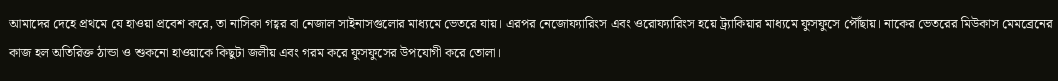আমাদের দেহে প্রথমে যে হাওয়া প্রবেশ করে, তা নাসিকা গহ্বর বা নেজাল সাইনাসগুলোর মাধ্যমে ভেতরে যায়। এরপর নেজোফ্যারিংস এবং ওরোফ্যারিংস হয়ে ট্র্যাকিয়ার মাধ্যমে ফুসফুসে পৌঁছায়। নাকের ভেতরের মিউকাস মেমব্রেনের কাজ হল অতিরিক্ত ঠান্ডা ও শুকনো হাওয়াকে কিছুটা জলীয় এবং গরম করে ফুসফুসের উপযোগী করে তোলা।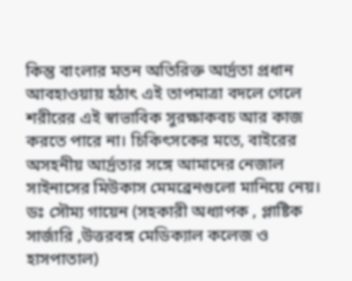কিন্তু বাংলার মতন অতিরিক্ত আর্দ্রতা প্রধান আবহাওয়ায় হঠাৎ এই তাপমাত্রা বদলে গেলে শরীরের এই স্বাভাবিক সুরক্ষাকবচ আর কাজ করতে পারে না। চিকিৎসকের মতে, বাইরের অসহনীয় আর্দ্রতার সঙ্গে আমাদের নেজাল সাইনাসের মিউকাস মেমব্রেনগুলো মানিয়ে নেয়। ডঃ সৌম্য গায়েন (সহকারী অধ্যাপক , প্লাষ্টিক সার্জারি ,উত্তরবঙ্গ মেডিক্যাল কলেজ ও হাসপাতাল)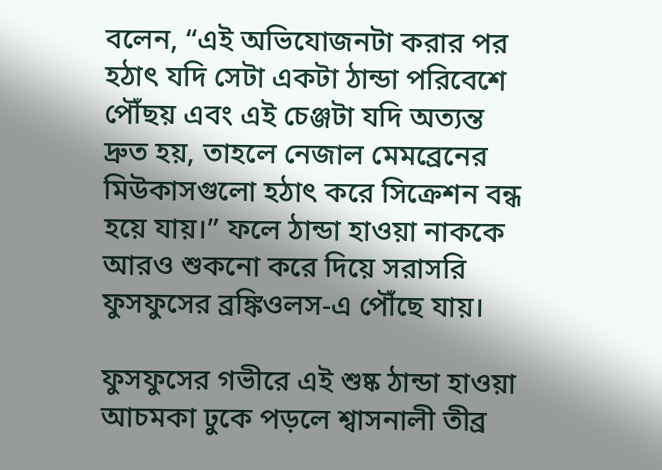বলেন, “এই অভিযোজনটা করার পর হঠাৎ যদি সেটা একটা ঠান্ডা পরিবেশে পৌঁছয় এবং এই চেঞ্জটা যদি অত্যন্ত দ্রুত হয়, তাহলে নেজাল মেমব্রেনের মিউকাসগুলো হঠাৎ করে সিক্রেশন বন্ধ হয়ে যায়।” ফলে ঠান্ডা হাওয়া নাককে আরও শুকনো করে দিয়ে সরাসরি ফুসফুসের ব্রঙ্কিওলস-এ পৌঁছে যায়।

ফুসফুসের গভীরে এই শুষ্ক ঠান্ডা হাওয়া আচমকা ঢুকে পড়লে শ্বাসনালী তীব্র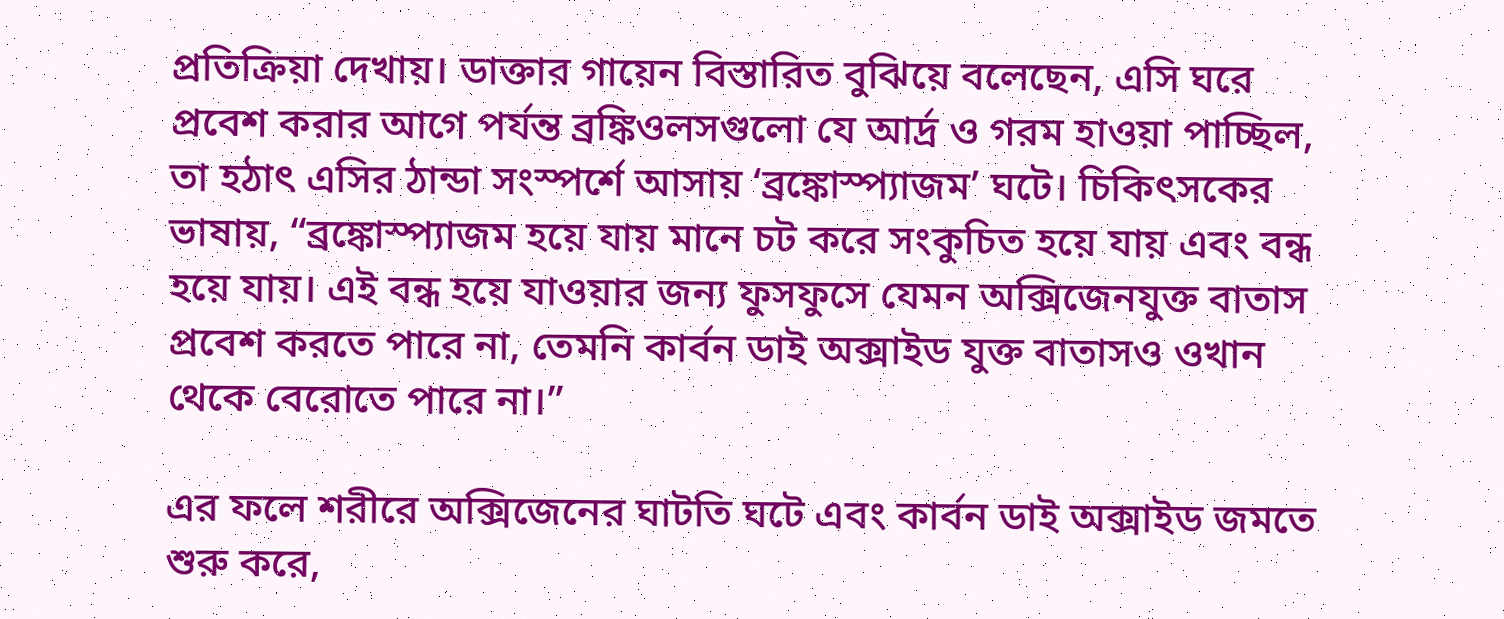প্রতিক্রিয়া দেখায়। ডাক্তার গায়েন বিস্তারিত বুঝিয়ে বলেছেন, এসি ঘরে প্রবেশ করার আগে পর্যন্ত ব্রঙ্কিওলসগুলো যে আর্দ্র ও গরম হাওয়া পাচ্ছিল, তা হঠাৎ এসির ঠান্ডা সংস্পর্শে আসায় ‘ব্রঙ্কোস্প্যাজম’ ঘটে। চিকিৎসকের ভাষায়, “ব্রঙ্কোস্প্যাজম হয়ে যায় মানে চট করে সংকুচিত হয়ে যায় এবং বন্ধ হয়ে যায়। এই বন্ধ হয়ে যাওয়ার জন্য ফুসফুসে যেমন অক্সিজেনযুক্ত বাতাস প্রবেশ করতে পারে না, তেমনি কার্বন ডাই অক্সাইড যুক্ত বাতাসও ওখান থেকে বেরোতে পারে না।”

এর ফলে শরীরে অক্সিজেনের ঘাটতি ঘটে এবং কার্বন ডাই অক্সাইড জমতে শুরু করে,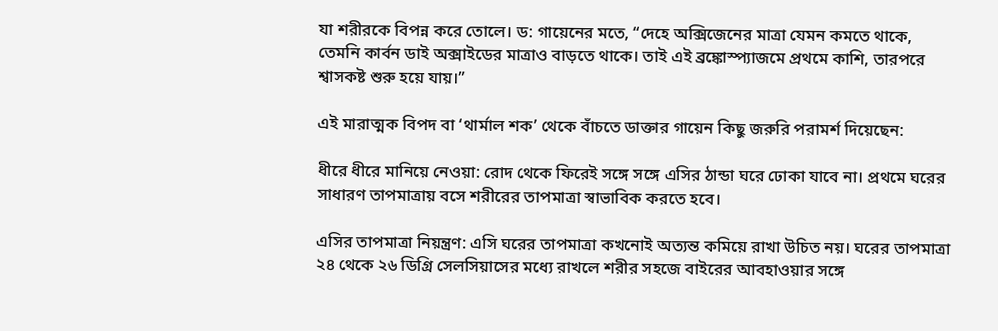যা শরীরকে বিপন্ন করে তোলে। ড: গায়েনের মতে, “দেহে অক্সিজেনের মাত্রা যেমন কমতে থাকে, তেমনি কার্বন ডাই অক্সাইডের মাত্রাও বাড়তে থাকে। তাই এই ব্রঙ্কোস্প্যাজমে প্রথমে কাশি, তারপরে শ্বাসকষ্ট শুরু হয়ে যায়।”

এই মারাত্মক বিপদ বা ‘থার্মাল শক’ থেকে বাঁচতে ডাক্তার গায়েন কিছু জরুরি পরামর্শ দিয়েছেন:

ধীরে ধীরে মানিয়ে নেওয়া: রোদ থেকে ফিরেই সঙ্গে সঙ্গে এসির ঠান্ডা ঘরে ঢোকা যাবে না। প্রথমে ঘরের সাধারণ তাপমাত্রায় বসে শরীরের তাপমাত্রা স্বাভাবিক করতে হবে।

এসির তাপমাত্রা নিয়ন্ত্রণ: এসি ঘরের তাপমাত্রা কখনোই অত্যন্ত কমিয়ে রাখা উচিত নয়। ঘরের তাপমাত্রা ২৪ থেকে ২৬ ডিগ্রি সেলসিয়াসের মধ্যে রাখলে শরীর সহজে বাইরের আবহাওয়ার সঙ্গে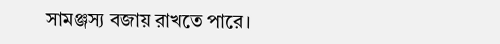সামঞ্জস্য বজায় রাখতে পারে।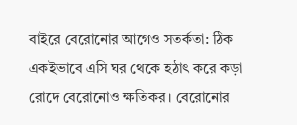বাইরে বেরোনোর আগেও সতর্কতা: ঠিক একইভাবে এসি ঘর থেকে হঠাৎ করে কড়া রোদে বেরোনোও ক্ষতিকর। বেরোনোর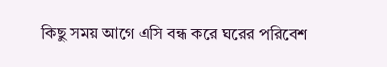কিছু সময় আগে এসি বন্ধ করে ঘরের পরিবেশ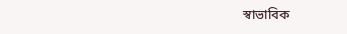স্বাভাবিক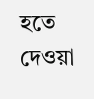হতে দেওয়া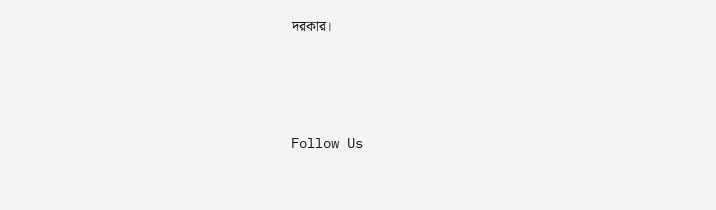দরকার।





Follow Us